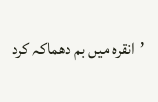’انقرہ میں بم دھماکہ کرد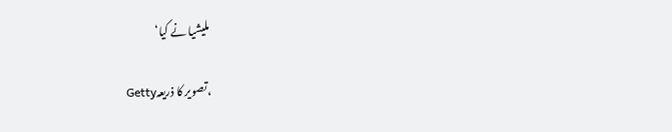ملیشیا نے کیا‘

،تصویر کا ذریعہGetty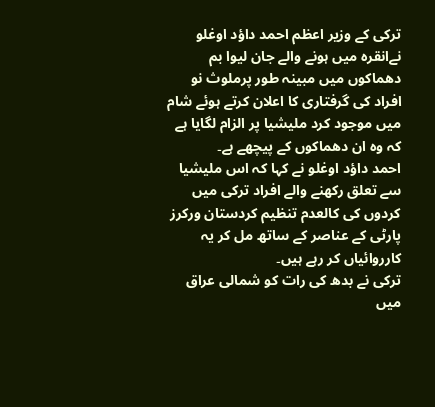ترکی کے وزیر اعظم احمد داؤد اوغلو نےانقرہ میں ہونے والے جان لیوا بم دھماکوں میں مبینہ طور پرملوث نو افراد کی گرفتاری کا اعلان کرتے ہوئے شام میں موجود کرد ملیشیا پر الزام لگایا ہے کہ وہ ان دھماکوں کے پیچھے ہے۔
احمد داؤد اوغلو نے کہا کہ اس ملیشیا سے تعلق رکھنے والے افراد ترکی میں کردوں کی کالعدم تنظیم کردستان ورکرز پارٹی کے عناصر کے ساتھ مل کر یہ کارروائیاں کر رہے ہیں۔
ترکی نے بدھ کی رات کو شمالی عراق میں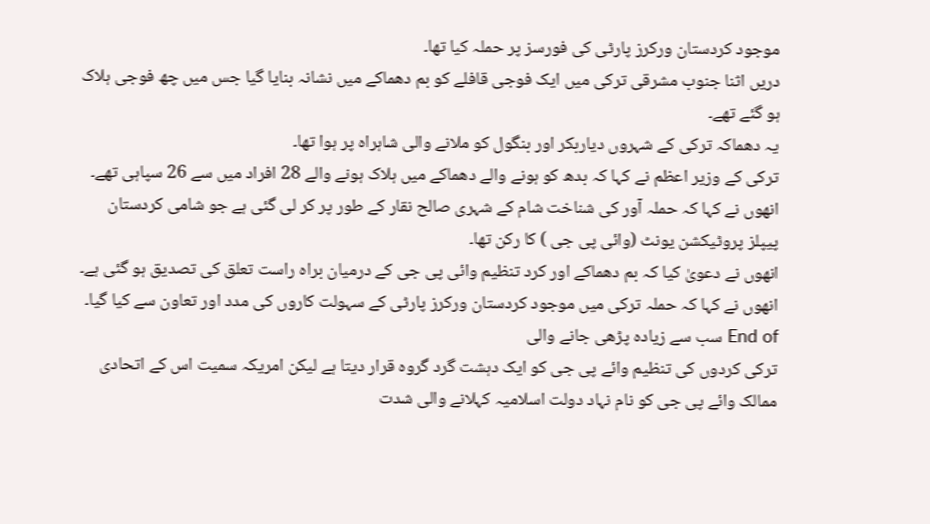موجود کردستان ورکرز پارٹی کی فورسز پر حملہ کیا تھا۔
دریں اثنا جنوب مشرقی ترکی میں ایک فوجی قافلے کو بم دھماکے میں نشانہ بنایا گیا جس میں چھ فوجی ہلاک ہو گئے تھے۔
یہ دھماکہ ترکی کے شہروں دیاربکر اور بنگول کو ملانے والی شاہراہ پر ہوا تھا۔
ترکی کے وزیر اعظم نے کہا کہ بدھ کو ہونے والے دھماکے میں ہلاک ہونے والے 28 افراد میں سے 26 سپاہی تھے۔
انھوں نے کہا کہ حملہ آور کی شناخت شام کے شہری صالح نقار کے طور پر کر لی گئی ہے جو شامی کردستان پیپلز پروٹیکشن یونٹ (وائی پی جی ) کا رکن تھا۔
انھوں نے دعویٰ کیا کہ بم دھماکے اور کرد تنظیم وائی پی جی کے درمیان براہ راست تعلق کی تصدیق ہو گئی ہے۔ انھوں نے کہا کہ حملہ ترکی میں موجود کردستان ورکرز پارٹی کے سہولت کاروں کی مدد اور تعاون سے کیا گیا۔
End of سب سے زیادہ پڑھی جانے والی
ترکی کردوں کی تنظیم وائے پی جی کو ایک دہشت گرد گروہ قرار دیتا ہے لیکن امریکہ سمیت اس کے اتحادی ممالک وائے پی جی کو نام نہاد دولت اسلامیہ کہلانے والی شدت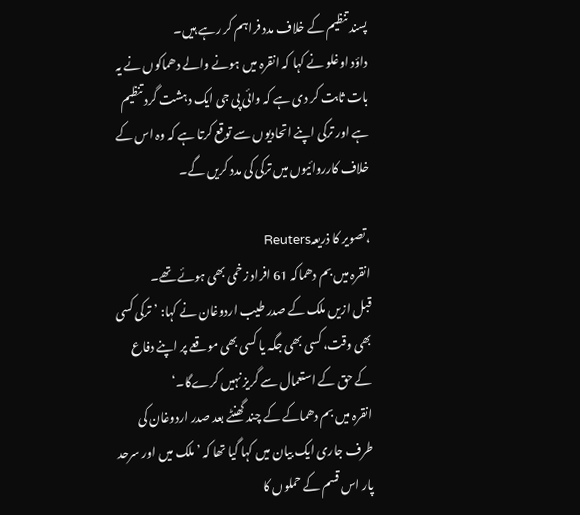پسند تنظیم کے خلاف مدد فراہم کر رہے ہیں۔
داؤد اوغلو نے کہا کہ انقرہ میں ہونے والے دھماکوں نے یہ بات ثابت کر دی ہے کہ وائی پی جی ایک دہشت گرد تنظیم ہے اور ترکی اپنے اتحادیوں سے توقع کرتا ہے کہ وہ اس کے خلاف کارروائیوں میں ترکی کی مدد کریں گے۔

،تصویر کا ذریعہReuters
انقرہ میں بم دھماکہ 61 افراد زخمی بھی ہوئے تھے۔
قبل ازیں ملک کے صدر طیب اردوغان نے کہا: ’ترکی کسی بھی وقت، کسی بھی جگہ یا کسی بھی موقعے پر اپنے دفاع کے حق کے استعمال سے گریز نہیں کرےگا۔‘
انقرہ میں بم دھماکے کے چند گھنٹے بعد صدر اردوغان کی طرف جاری ایک بیان میں کہا گیا تھا کہ ’ملک میں اور سرحد پار اس قسم کے حملوں کا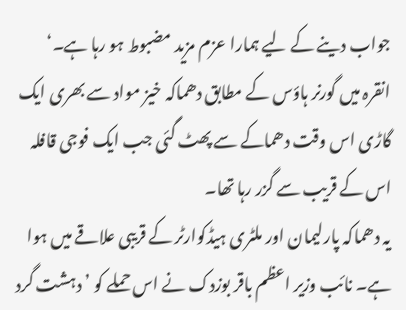جواب دینے کے لیے ہمارا عزم مزید مضبوط ہو رہا ہے۔‘
انقرہ میں گورنر ہاؤس کے مطابق دھماکہ خیز مواد سے بھری ایک گاڑی اس وقت دھماکے سے پھٹ گئی جب ایک فوجی قافلہ اس کے قریب سے گزر رہا تھا۔
یہ دھماکہ پارلیمان اور ملٹری ہیڈکوارٹر کے قریبی علاقے میں ہوا ہے۔ نائب وزیر اعظم باقر بوزدک نے اس حملے کو ’دہشت گرد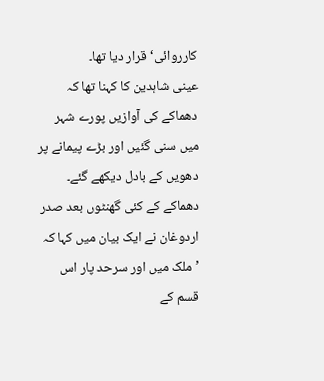کارروائی‘ قرار دیا تھا۔
عینی شاہدین کا کہنا تھا کہ دھماکے کی آوازیں پورے شہر میں سنی گئیں اور بڑے پیمانے پر دھویں کے بادل دیکھے گئے۔
دھماکے کے کئی گھنٹوں بعد صدر اردوغان نے ایک بیان میں کہا کہ ’ملک میں اور سرحد پار اس قسم کے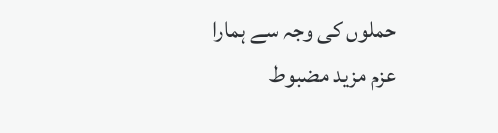حملوں کی وجہ سے ہمارا عزم مزید مضبوط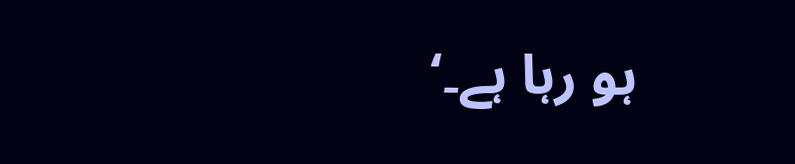ہو رہا ہے۔‘